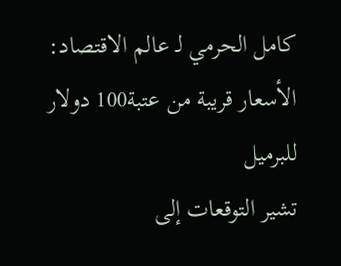كامل الحرمي لـ عالم الاقتصاد: الأسعار قريبة من عتبة100 دولار للبرميل
تشير التوقعات إلى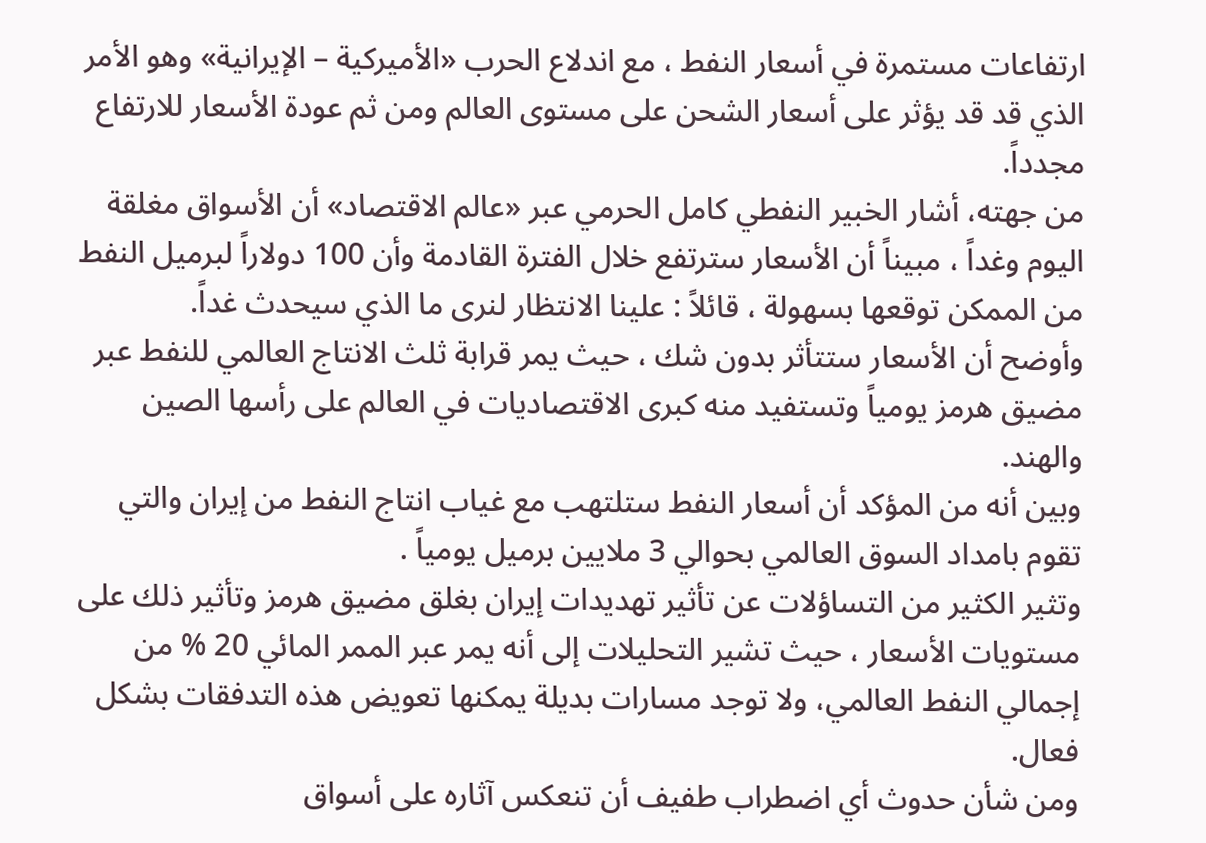ارتفاعات مستمرة في أسعار النفط ، مع اندلاع الحرب «الأميركية – الإيرانية» وهو الأمر الذي قد قد يؤثر على أسعار الشحن على مستوى العالم ومن ثم عودة الأسعار للارتفاع مجدداً.
من جهته، أشار الخبير النفطي كامل الحرمي عبر «عالم الاقتصاد» أن الأسواق مغلقة اليوم وغداً ، مبيناً أن الأسعار سترتفع خلال الفترة القادمة وأن 100 دولاراً لبرميل النفط من الممكن توقعها بسهولة ، قائلاً : علينا الانتظار لنرى ما الذي سيحدث غداً.
وأوضح أن الأسعار ستتأثر بدون شك ، حيث يمر قرابة ثلث الانتاج العالمي للنفط عبر مضيق هرمز يومياً وتستفيد منه كبرى الاقتصاديات في العالم على رأسها الصين والهند.
وبين أنه من المؤكد أن أسعار النفط ستلتهب مع غياب انتاج النفط من إيران والتي تقوم بامداد السوق العالمي بحوالي 3 ملايين برميل يومياً .
وتثير الكثير من التساؤلات عن تأثير تهديدات إيران بغلق مضيق هرمز وتأثير ذلك على مستويات الأسعار ، حيث تشير التحليلات إلى أنه يمر عبر الممر المائي 20 % من إجمالي النفط العالمي، ولا توجد مسارات بديلة يمكنها تعويض هذه التدفقات بشكل فعال.
ومن شأن حدوث أي اضطراب طفيف أن تنعكس آثاره على أسواق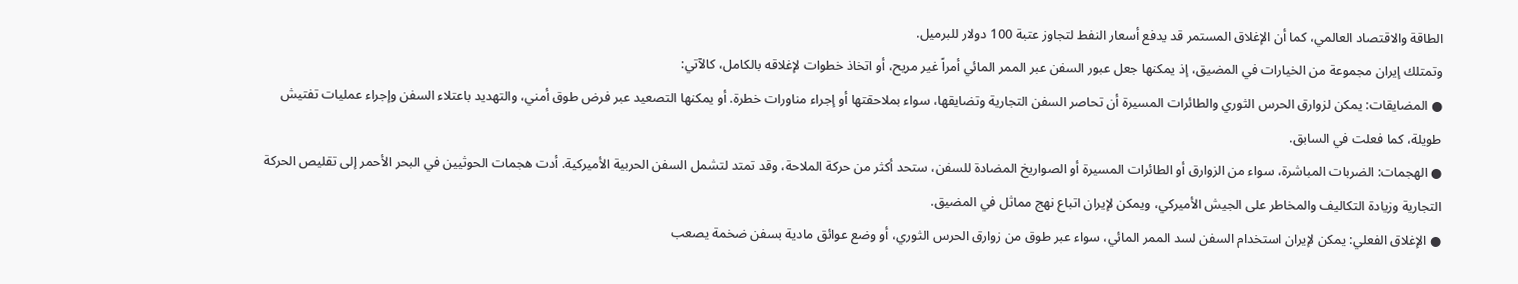الطاقة والاقتصاد العالمي، كما أن الإغلاق المستمر قد يدفع أسعار النفط لتجاوز عتبة 100 دولار للبرميل.
وتمتلك إيران مجموعة من الخيارات في المضيق، إذ يمكنها جعل عبور السفن عبر الممر المائي أمراً غير مريح، أو اتخاذ خطوات لإغلاقه بالكامل، كالآتي:
● المضايقات: يمكن لزوارق الحرس الثوري والطائرات المسيرة أن تحاصر السفن التجارية وتضايقها، سواء بملاحقتها أو إجراء مناورات خطرة. أو يمكنها التصعيد عبر فرض طوق أمني، والتهديد باعتلاء السفن وإجراء عمليات تفتيش طويلة، كما فعلت في السابق.
● الهجمات: الضربات المباشرة، سواء من الزوارق أو الطائرات المسيرة أو الصواريخ المضادة للسفن، ستحد أكثر من حركة الملاحة، وقد تمتد لتشمل السفن الحربية الأميركية. أدت هجمات الحوثيين في البحر الأحمر إلى تقليص الحركة التجارية وزيادة التكاليف والمخاطر على الجيش الأميركي، ويمكن لإيران اتباع نهج مماثل في المضيق.
● الإغلاق الفعلي: يمكن لإيران استخدام السفن لسد الممر المائي، سواء عبر طوق من زوارق الحرس الثوري، أو وضع عوائق مادية بسفن ضخمة يصعب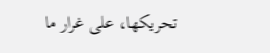تحريكها، على غرار ما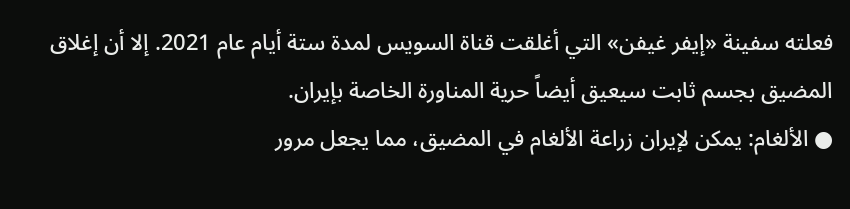فعلته سفينة «إيفر غيفن» التي أغلقت قناة السويس لمدة ستة أيام عام 2021. إلا أن إغلاق المضيق بجسم ثابت سيعيق أيضاً حرية المناورة الخاصة بإيران.
● الألغام: يمكن لإيران زراعة الألغام في المضيق، مما يجعل مرور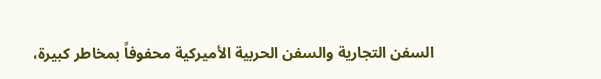السفن التجارية والسفن الحربية الأميركية محفوفاً بمخاطر كبيرة،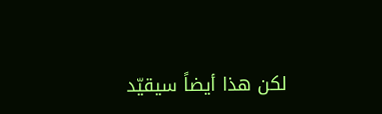لكن هذا أيضاً سيقيّد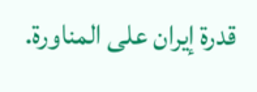قدرة إيران على المناورة.